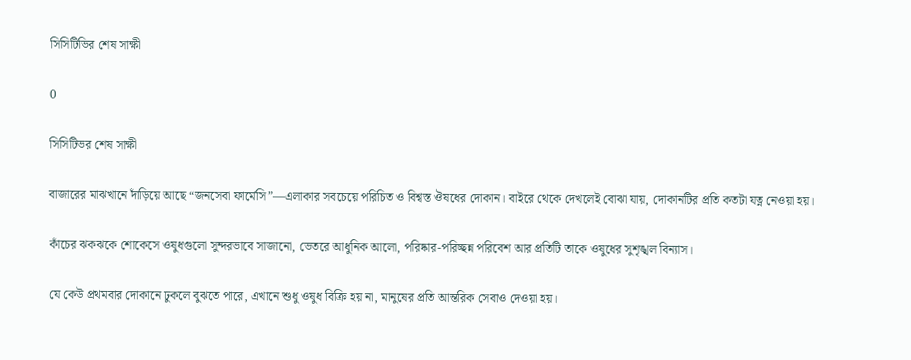সিসিটিভির শেষ সাক্ষী

0

সিসিটিভর শেষ সাক্ষী

বাজারের মাঝখানে দাঁড়িয়ে আছে “জনসেবা ফার্মেসি”—এলাকার সবচেয়ে পরিচিত ও বিশ্বস্ত ঔষধের দোকান। বাইরে থেকে দেখলেই বোঝা যায়, দোকানটির প্রতি কতটা যত্ন নেওয়া হয়।

কাঁচের ঝকঝকে শোকেসে ওষুধগুলো সুন্দরভাবে সাজানো, ভেতরে আধুনিক আলো, পরিষ্কার-পরিচ্ছন্ন পরিবেশ আর প্রতিটি তাকে ওষুধের সুশৃঙ্খল বিন্যাস।

যে কেউ প্রথমবার দোকানে ঢুকলে বুঝতে পারে, এখানে শুধু ওষুধ বিক্রি হয় না, মানুষের প্রতি আন্তরিক সেবাও দেওয়া হয়।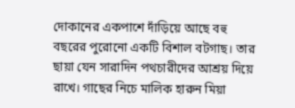দোকানের একপাশে দাঁড়িয়ে আছে বহু বছরের পুরোনো একটি বিশাল বটগাছ। তার ছায়া যেন সারাদিন পথচারীদের আশ্রয় দিয়ে রাখে। গাছের নিচে মালিক হারুন মিয়া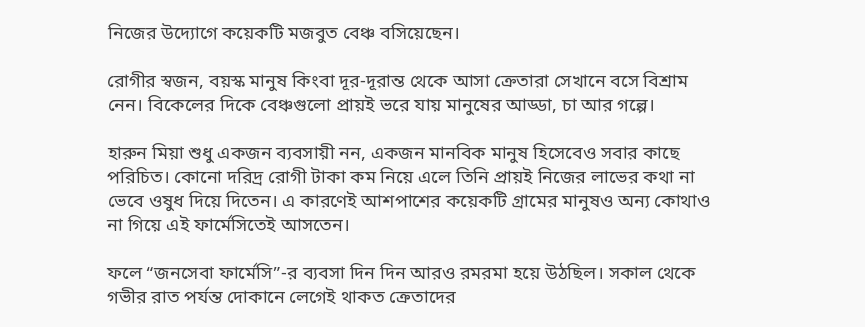নিজের উদ্যোগে কয়েকটি মজবুত বেঞ্চ বসিয়েছেন।

রোগীর স্বজন, বয়স্ক মানুষ কিংবা দূর-দূরান্ত থেকে আসা ক্রেতারা সেখানে বসে বিশ্রাম নেন। বিকেলের দিকে বেঞ্চগুলো প্রায়ই ভরে যায় মানুষের আড্ডা, চা আর গল্পে।

হারুন মিয়া শুধু একজন ব্যবসায়ী নন, একজন মানবিক মানুষ হিসেবেও সবার কাছে পরিচিত। কোনো দরিদ্র রোগী টাকা কম নিয়ে এলে তিনি প্রায়ই নিজের লাভের কথা না ভেবে ওষুধ দিয়ে দিতেন। এ কারণেই আশপাশের কয়েকটি গ্রামের মানুষও অন্য কোথাও না গিয়ে এই ফার্মেসিতেই আসতেন।

ফলে “জনসেবা ফার্মেসি”-র ব্যবসা দিন দিন আরও রমরমা হয়ে উঠছিল। সকাল থেকে গভীর রাত পর্যন্ত দোকানে লেগেই থাকত ক্রেতাদের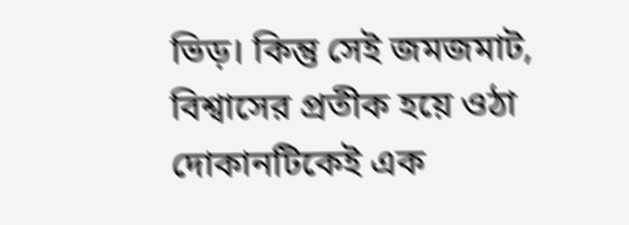ভিড়। কিন্তু সেই জমজমাট, বিশ্বাসের প্রতীক হয়ে ওঠা দোকানটিকেই এক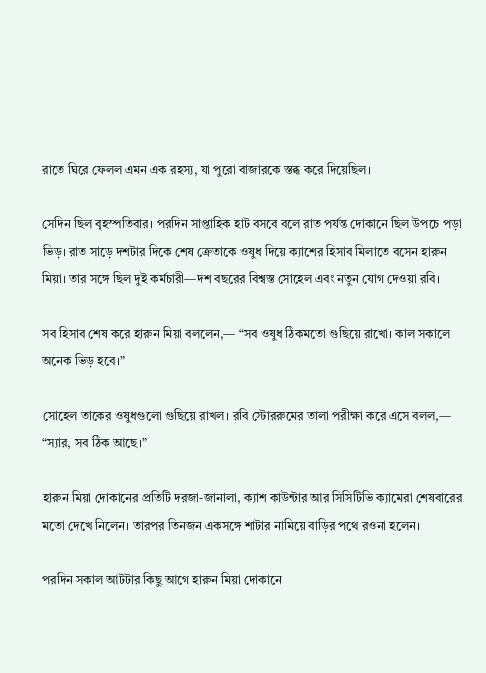রাতে ঘিরে ফেলল এমন এক রহস্য, যা পুরো বাজারকে স্তব্ধ করে দিয়েছিল।

সেদিন ছিল বৃহস্পতিবার। পরদিন সাপ্তাহিক হাট বসবে বলে রাত পর্যন্ত দোকানে ছিল উপচে পড়া ভিড়। রাত সাড়ে দশটার দিকে শেষ ক্রেতাকে ওষুধ দিয়ে ক্যাশের হিসাব মিলাতে বসেন হারুন মিয়া। তার সঙ্গে ছিল দুই কর্মচারী—দশ বছরের বিশ্বস্ত সোহেল এবং নতুন যোগ দেওয়া রবি।

সব হিসাব শেষ করে হারুন মিয়া বললেন,— “সব ওষুধ ঠিকমতো গুছিয়ে রাখো। কাল সকালে অনেক ভিড় হবে।”

সোহেল তাকের ওষুধগুলো গুছিয়ে রাখল। রবি স্টোররুমের তালা পরীক্ষা করে এসে বলল,— “স্যার, সব ঠিক আছে।”

হারুন মিয়া দোকানের প্রতিটি দরজা-জানালা, ক্যাশ কাউন্টার আর সিসিটিভি ক্যামেরা শেষবারের মতো দেখে নিলেন। তারপর তিনজন একসঙ্গে শাটার নামিয়ে বাড়ির পথে রওনা হলেন।

পরদিন সকাল আটটার কিছু আগে হারুন মিয়া দোকানে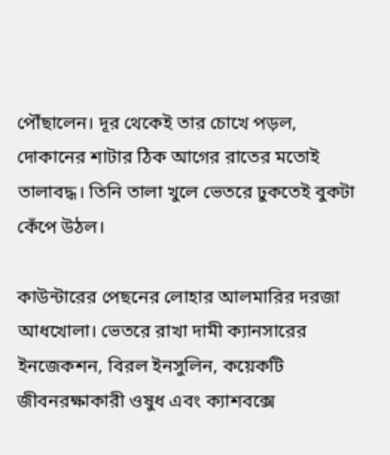পৌঁছালেন। দূর থেকেই তার চোখে পড়ল, দোকানের শাটার ঠিক আগের রাতের মতোই তালাবদ্ধ। তিনি তালা খুলে ভেতরে ঢুকতেই বুকটা কেঁপে উঠল।

কাউন্টারের পেছনের লোহার আলমারির দরজা আধখোলা। ভেতরে রাখা দামী ক্যানসারের ইনজেকশন, বিরল ইনসুলিন, কয়েকটি জীবনরক্ষাকারী ওষুধ এবং ক্যাশবক্সে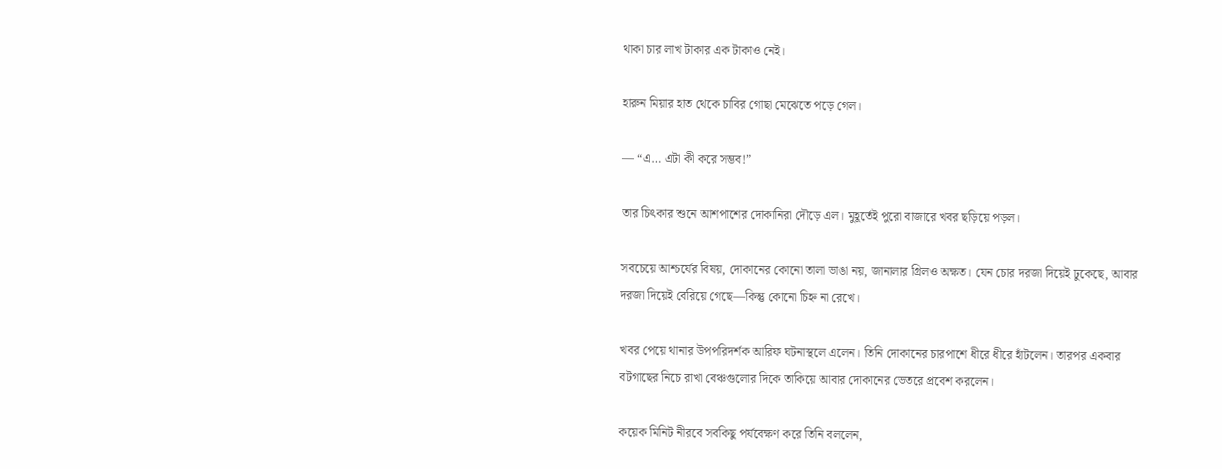থাকা চার লাখ টাকার এক টাকাও নেই।

হারুন মিয়ার হাত থেকে চাবির গোছা মেঝেতে পড়ে গেল।

— “এ… এটা কী করে সম্ভব!”

তার চিৎকার শুনে আশপাশের দোকানিরা দৌড়ে এল। মুহূর্তেই পুরো বাজারে খবর ছড়িয়ে পড়ল।

সবচেয়ে আশ্চর্যের বিষয়, দোকানের কোনো তালা ভাঙা নয়, জানালার গ্রিলও অক্ষত। যেন চোর দরজা দিয়েই ঢুকেছে, আবার দরজা দিয়েই বেরিয়ে গেছে—কিন্তু কোনো চিহ্ন না রেখে।

খবর পেয়ে থানার উপপরিদর্শক আরিফ ঘটনাস্থলে এলেন। তিনি দোকানের চারপাশে ধীরে ধীরে হাঁটলেন। তারপর একবার বটগাছের নিচে রাখা বেঞ্চগুলোর দিকে তাকিয়ে আবার দোকানের ভেতরে প্রবেশ করলেন।

কয়েক মিনিট নীরবে সবকিছু পর্যবেক্ষণ করে তিনি বললেন,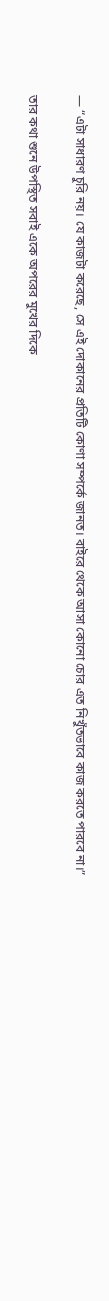— “এটা সাধারণ চুরি নয়। যে কাজটা করেছে, সে এই দোকানের প্রতিটি কোণা সম্পর্কে জানত। বাইরে থেকে আসা কোনো চোর এত নিখুঁতভাবে কাজ করতে পারবে না।”

তার কথা শুনে উপস্থিত সবাই একে অপরের মুখের দিকে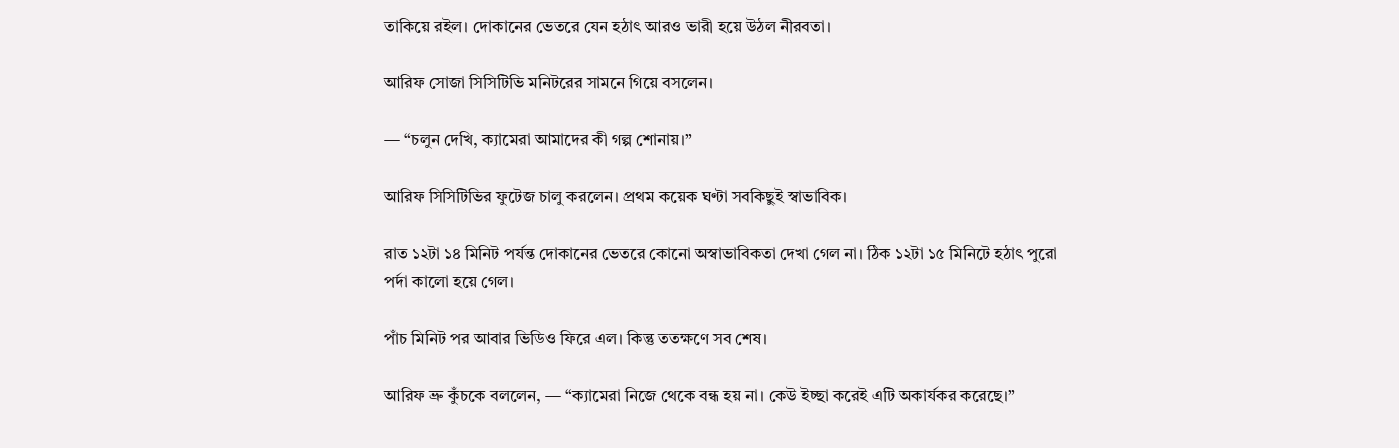তাকিয়ে রইল। দোকানের ভেতরে যেন হঠাৎ আরও ভারী হয়ে উঠল নীরবতা।

আরিফ সোজা সিসিটিভি মনিটরের সামনে গিয়ে বসলেন।

— “চলুন দেখি, ক্যামেরা আমাদের কী গল্প শোনায়।”

আরিফ সিসিটিভির ফুটেজ চালু করলেন। প্রথম কয়েক ঘণ্টা সবকিছুই স্বাভাবিক।

রাত ১২টা ১৪ মিনিট পর্যন্ত দোকানের ভেতরে কোনো অস্বাভাবিকতা দেখা গেল না। ঠিক ১২টা ১৫ মিনিটে হঠাৎ পুরো পর্দা কালো হয়ে গেল।

পাঁচ মিনিট পর আবার ভিডিও ফিরে এল। কিন্তু ততক্ষণে সব শেষ।

আরিফ ভ্রু কুঁচকে বললেন, — “ক্যামেরা নিজে থেকে বন্ধ হয় না। কেউ ইচ্ছা করেই এটি অকার্যকর করেছে।”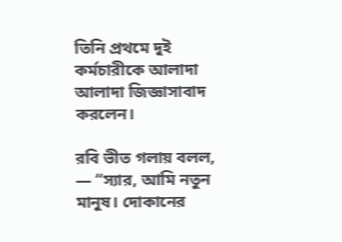তিনি প্রথমে দুই কর্মচারীকে আলাদা আলাদা জিজ্ঞাসাবাদ করলেন।

রবি ভীত গলায় বলল, — “স্যার, আমি নতুন মানুষ। দোকানের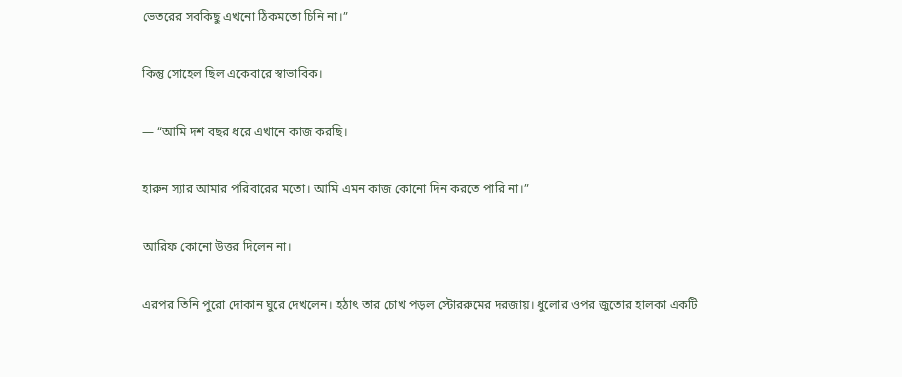ভেতরের সবকিছু এখনো ঠিকমতো চিনি না।”

কিন্তু সোহেল ছিল একেবারে স্বাভাবিক।

— “আমি দশ বছর ধরে এখানে কাজ করছি।

হারুন স্যার আমার পরিবারের মতো। আমি এমন কাজ কোনো দিন করতে পারি না।”

আরিফ কোনো উত্তর দিলেন না।

এরপর তিনি পুরো দোকান ঘুরে দেখলেন। হঠাৎ তার চোখ পড়ল স্টোররুমের দরজায়। ধুলোর ওপর জুতোর হালকা একটি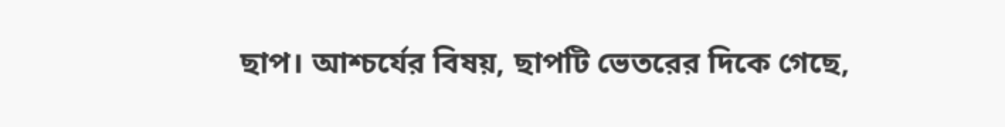ছাপ। আশ্চর্যের বিষয়, ছাপটি ভেতরের দিকে গেছে,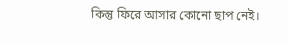কিন্তু ফিরে আসার কোনো ছাপ নেই।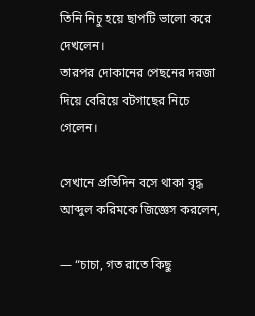তিনি নিচু হয়ে ছাপটি ভালো করে দেখলেন।
তারপর দোকানের পেছনের দরজা দিয়ে বেরিয়ে বটগাছের নিচে গেলেন।

সেখানে প্রতিদিন বসে থাকা বৃদ্ধ আব্দুল করিমকে জিজ্ঞেস করলেন,

— “চাচা, গত রাতে কিছু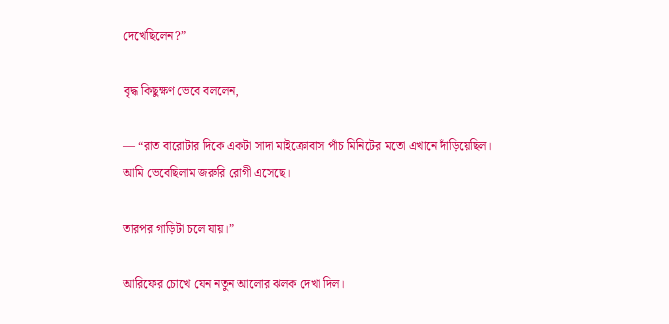দেখেছিলেন?”

বৃদ্ধ কিছুক্ষণ ভেবে বললেন,

— “রাত বারোটার দিকে একটা সাদা মাইক্রোবাস পাঁচ মিনিটের মতো এখানে দাঁড়িয়েছিল। আমি ভেবেছিলাম জরুরি রোগী এসেছে।

তারপর গাড়িটা চলে যায়।”

আরিফের চোখে যেন নতুন আলোর ঝলক দেখা দিল।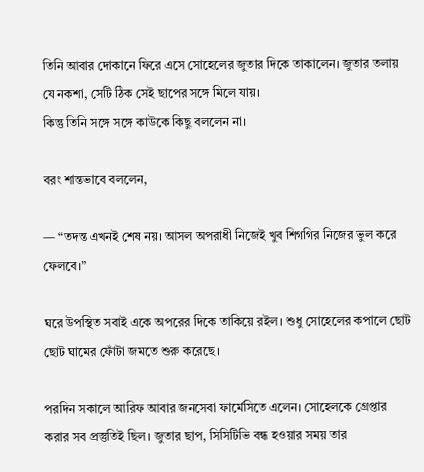তিনি আবার দোকানে ফিরে এসে সোহেলের জুতার দিকে তাকালেন। জুতার তলায় যে নকশা, সেটি ঠিক সেই ছাপের সঙ্গে মিলে যায়।
কিন্তু তিনি সঙ্গে সঙ্গে কাউকে কিছু বললেন না।

বরং শান্তভাবে বললেন,

— “তদন্ত এখনই শেষ নয়। আসল অপরাধী নিজেই খুব শিগগির নিজের ভুল করে ফেলবে।”

ঘরে উপস্থিত সবাই একে অপরের দিকে তাকিয়ে রইল। শুধু সোহেলের কপালে ছোট ছোট ঘামের ফোঁটা জমতে শুরু করেছে।

পরদিন সকালে আরিফ আবার জনসেবা ফার্মেসিতে এলেন। সোহেলকে গ্রেপ্তার করার সব প্রস্তুতিই ছিল। জুতার ছাপ, সিসিটিভি বন্ধ হওয়ার সময় তার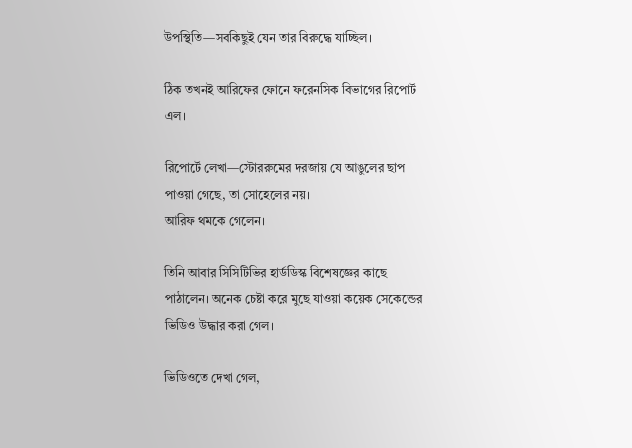উপস্থিতি—সবকিছুই যেন তার বিরুদ্ধে যাচ্ছিল।

ঠিক তখনই আরিফের ফোনে ফরেনসিক বিভাগের রিপোর্ট এল।

রিপোর্টে লেখা—স্টোররুমের দরজায় যে আঙুলের ছাপ পাওয়া গেছে, তা সোহেলের নয়।
আরিফ থমকে গেলেন।

তিনি আবার সিসিটিভির হার্ডডিস্ক বিশেষজ্ঞের কাছে পাঠালেন। অনেক চেষ্টা করে মুছে যাওয়া কয়েক সেকেন্ডের ভিডিও উদ্ধার করা গেল।

ভিডিওতে দেখা গেল,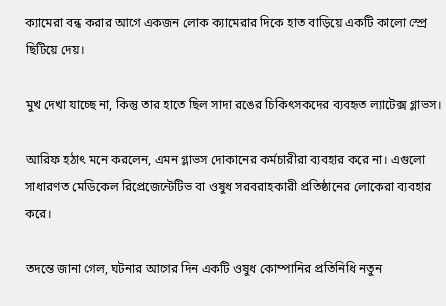ক্যামেরা বন্ধ করার আগে একজন লোক ক্যামেরার দিকে হাত বাড়িয়ে একটি কালো স্প্রে ছিটিয়ে দেয়।

মুখ দেখা যাচ্ছে না, কিন্তু তার হাতে ছিল সাদা রঙের চিকিৎসকদের ব্যবহৃত ল্যাটেক্স গ্লাভস।

আরিফ হঠাৎ মনে করলেন, এমন গ্লাভস দোকানের কর্মচারীরা ব্যবহার করে না। এগুলো সাধারণত মেডিকেল রিপ্রেজেন্টেটিভ বা ওষুধ সরবরাহকারী প্রতিষ্ঠানের লোকেরা ব্যবহার করে।

তদন্তে জানা গেল, ঘটনার আগের দিন একটি ওষুধ কোম্পানির প্রতিনিধি নতুন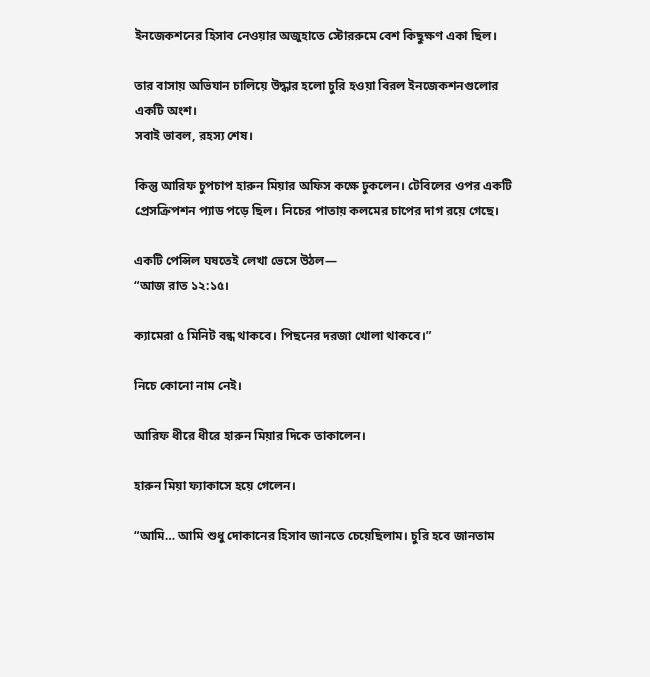ইনজেকশনের হিসাব নেওয়ার অজুহাতে স্টোররুমে বেশ কিছুক্ষণ একা ছিল।

তার বাসায় অভিযান চালিয়ে উদ্ধার হলো চুরি হওয়া বিরল ইনজেকশনগুলোর একটি অংশ।
সবাই ভাবল, রহস্য শেষ।

কিন্তু আরিফ চুপচাপ হারুন মিয়ার অফিস কক্ষে ঢুকলেন। টেবিলের ওপর একটি প্রেসক্রিপশন প্যাড পড়ে ছিল। নিচের পাতায় কলমের চাপের দাগ রয়ে গেছে।

একটি পেন্সিল ঘষতেই লেখা ভেসে উঠল—
“আজ রাত ১২:১৫।

ক্যামেরা ৫ মিনিট বন্ধ থাকবে। পিছনের দরজা খোলা থাকবে।”

নিচে কোনো নাম নেই।

আরিফ ধীরে ধীরে হারুন মিয়ার দিকে তাকালেন।

হারুন মিয়া ফ্যাকাসে হয়ে গেলেন।

“আমি… আমি শুধু দোকানের হিসাব জানতে চেয়েছিলাম। চুরি হবে জানতাম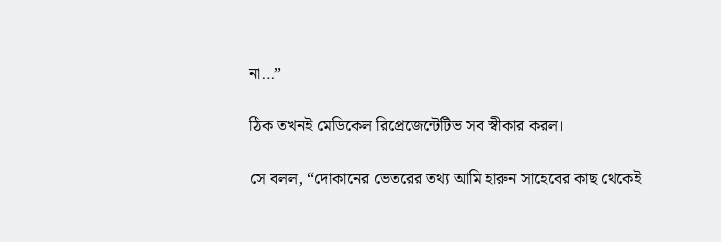না…”

ঠিক তখনই মেডিকেল রিপ্রেজেন্টেটিভ সব স্বীকার করল।

সে বলল, “দোকানের ভেতরের তথ্য আমি হারুন সাহেবের কাছ থেকেই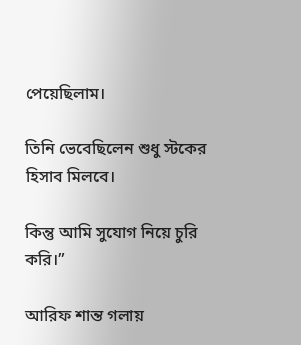পেয়েছিলাম।

তিনি ভেবেছিলেন শুধু স্টকের হিসাব মিলবে।

কিন্তু আমি সুযোগ নিয়ে চুরি করি।”

আরিফ শান্ত গলায়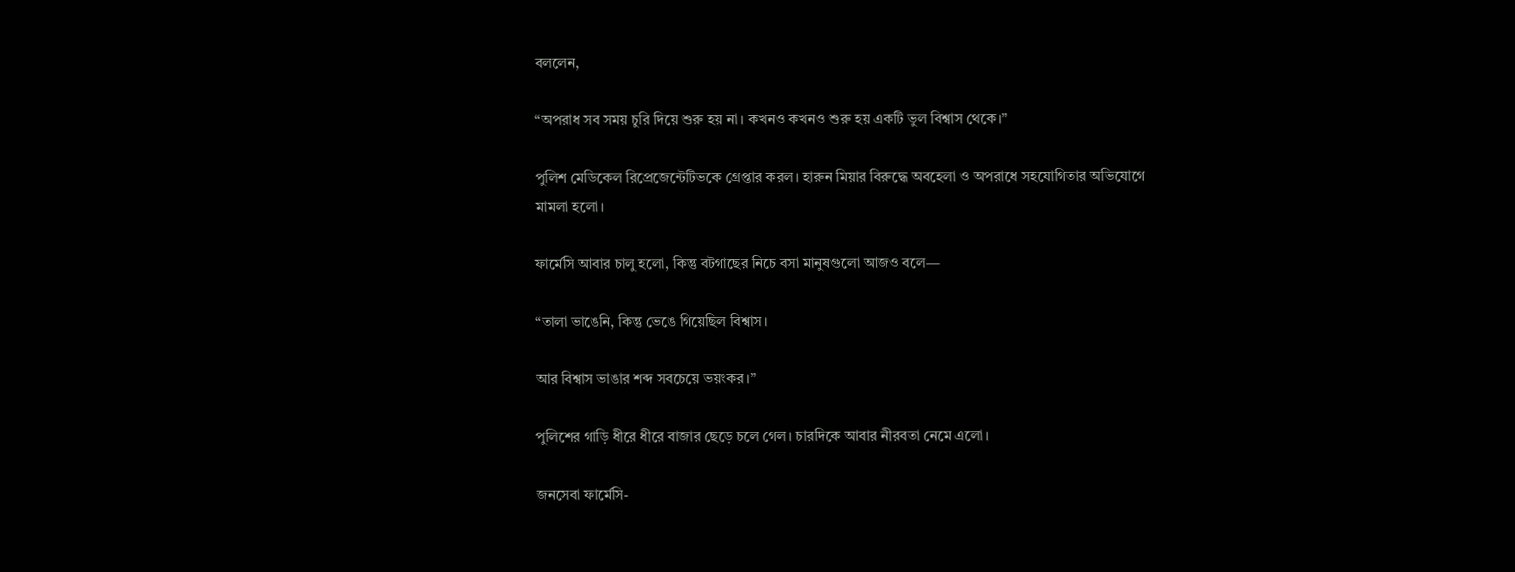বললেন,

“অপরাধ সব সময় চুরি দিয়ে শুরু হয় না। কখনও কখনও শুরু হয় একটি ভুল বিশ্বাস থেকে।”

পুলিশ মেডিকেল রিপ্রেজেন্টেটিভকে গ্রেপ্তার করল। হারুন মিয়ার বিরুদ্ধে অবহেলা ও অপরাধে সহযোগিতার অভিযোগে মামলা হলো।

ফার্মেসি আবার চালু হলো, কিন্তু বটগাছের নিচে বসা মানুষগুলো আজও বলে—

“তালা ভাঙেনি, কিন্তু ভেঙে গিয়েছিল বিশ্বাস।

আর বিশ্বাস ভাঙার শব্দ সবচেয়ে ভয়ংকর।”

পুলিশের গাড়ি ধীরে ধীরে বাজার ছেড়ে চলে গেল। চারদিকে আবার নীরবতা নেমে এলো।

জনসেবা ফার্মেসি-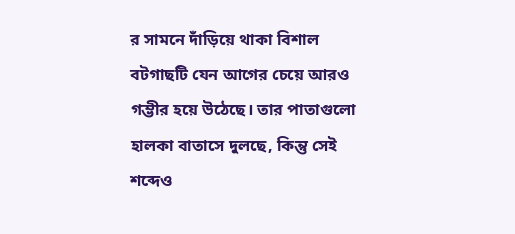র সামনে দাঁড়িয়ে থাকা বিশাল বটগাছটি যেন আগের চেয়ে আরও গম্ভীর হয়ে উঠেছে। তার পাতাগুলো হালকা বাতাসে দুলছে, কিন্তু সেই শব্দেও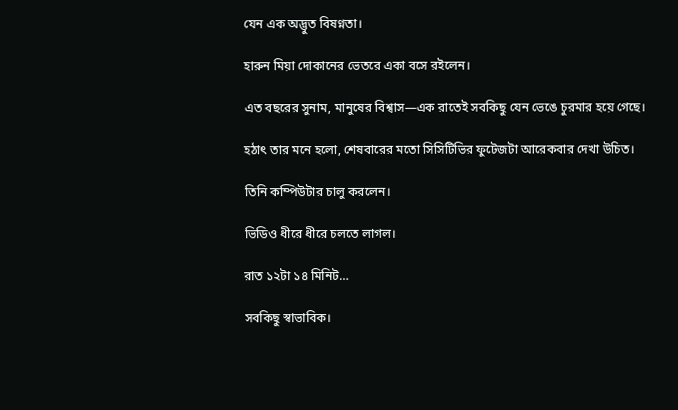যেন এক অদ্ভুত বিষণ্নতা।

হারুন মিয়া দোকানের ভেতরে একা বসে রইলেন।

এত বছরের সুনাম, মানুষের বিশ্বাস—এক রাতেই সবকিছু যেন ভেঙে চুরমার হয়ে গেছে।

হঠাৎ তার মনে হলো, শেষবারের মতো সিসিটিভির ফুটেজটা আরেকবার দেখা উচিত।

তিনি কম্পিউটার চালু করলেন।

ভিডিও ধীরে ধীরে চলতে লাগল।

রাত ১২টা ১৪ মিনিট…

সবকিছু স্বাভাবিক।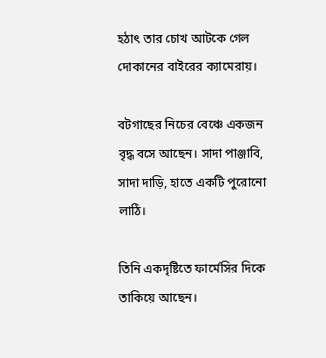হঠাৎ তার চোখ আটকে গেল দোকানের বাইরের ক্যামেরায়।

বটগাছের নিচের বেঞ্চে একজন বৃদ্ধ বসে আছেন। সাদা পাঞ্জাবি, সাদা দাড়ি, হাতে একটি পুরোনো লাঠি।

তিনি একদৃষ্টিতে ফার্মেসির দিকে তাকিয়ে আছেন।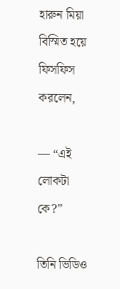হারুন মিয়া বিস্মিত হয়ে ফিসফিস করলেন,

— “এই লোকটা কে?”

তিনি ভিডিও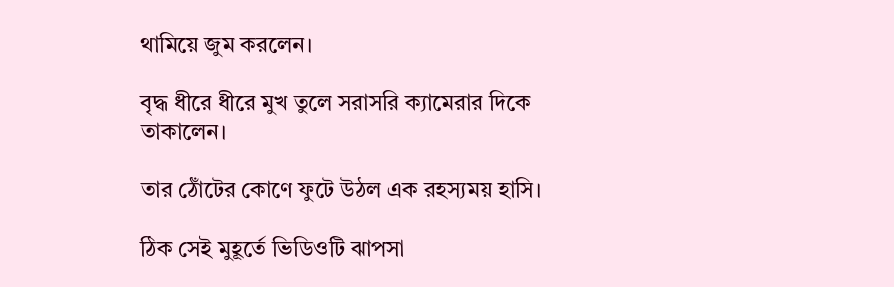থামিয়ে জুম করলেন।

বৃদ্ধ ধীরে ধীরে মুখ তুলে সরাসরি ক্যামেরার দিকে তাকালেন।

তার ঠোঁটের কোণে ফুটে উঠল এক রহস্যময় হাসি।

ঠিক সেই মুহূর্তে ভিডিওটি ঝাপসা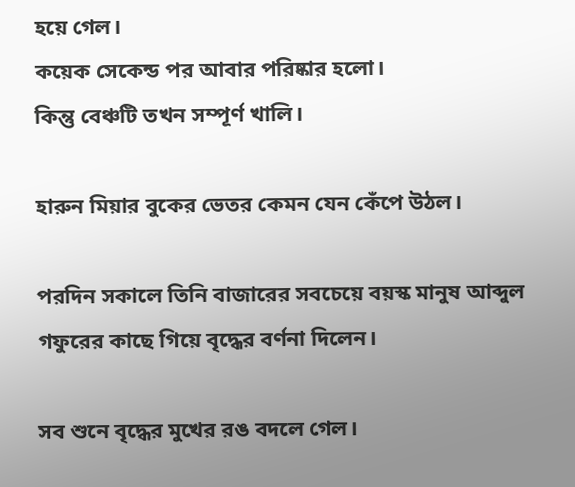হয়ে গেল।
কয়েক সেকেন্ড পর আবার পরিষ্কার হলো।
কিন্তু বেঞ্চটি তখন সম্পূর্ণ খালি।

হারুন মিয়ার বুকের ভেতর কেমন যেন কেঁপে উঠল।

পরদিন সকালে তিনি বাজারের সবচেয়ে বয়স্ক মানুষ আব্দুল গফুরের কাছে গিয়ে বৃদ্ধের বর্ণনা দিলেন।

সব শুনে বৃদ্ধের মুখের রঙ বদলে গেল।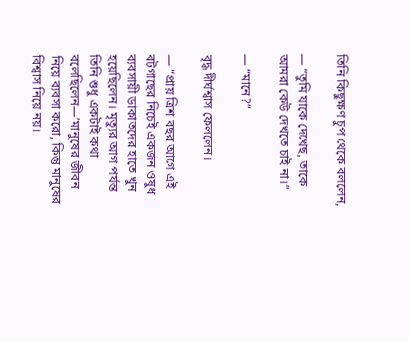তিনি কিছুক্ষণ চুপ থেকে বললেন,

— “তুমি যাকে দেখেছ, তাকে আমরা কেউ দেখতে চাই না।”

— “মানে?”

বৃদ্ধ দীর্ঘশ্বাস ফেললেন।

— “প্রায় ত্রিশ বছর আগে এই বটগাছের নিচেই একজন ওষুধ ব্যবসায়ী ডাকাতদের হাতে খুন হয়েছিলেন। মৃত্যুর আগ পর্যন্ত তিনি শুধু একটাই কথা বলেছিলেন—’মানুষের জীবন নিয়ে ব্যবসা করো, কিন্তু মানুষের বিশ্বাস নিয়ে নয়।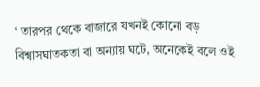‘ তারপর থেকে বাজারে যখনই কোনো বড় বিশ্বাসঘাতকতা বা অন্যায় ঘটে, অনেকেই বলে ওই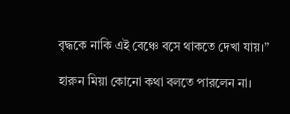বৃদ্ধকে নাকি এই বেঞ্চে বসে থাকতে দেখা যায়।”

হারুন মিয়া কোনো কথা বলতে পারলেন না।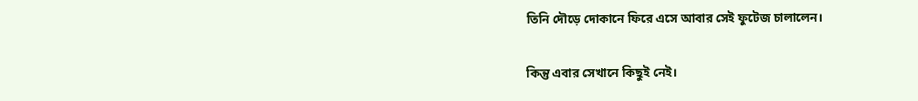তিনি দৌড়ে দোকানে ফিরে এসে আবার সেই ফুটেজ চালালেন।

কিন্তু এবার সেখানে কিছুই নেই।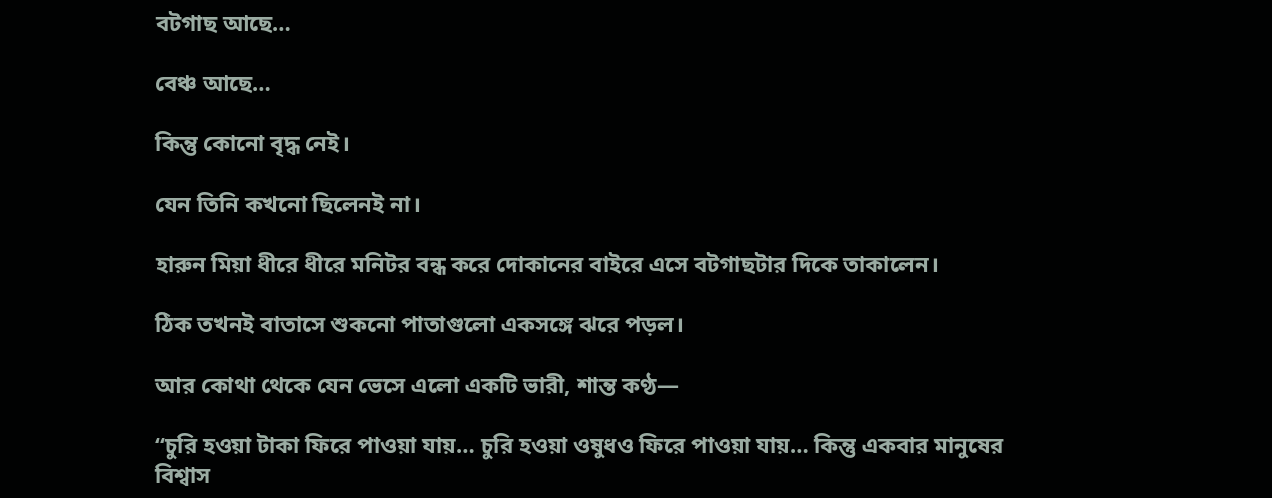বটগাছ আছে…

বেঞ্চ আছে…

কিন্তু কোনো বৃদ্ধ নেই।

যেন তিনি কখনো ছিলেনই না।

হারুন মিয়া ধীরে ধীরে মনিটর বন্ধ করে দোকানের বাইরে এসে বটগাছটার দিকে তাকালেন।

ঠিক তখনই বাতাসে শুকনো পাতাগুলো একসঙ্গে ঝরে পড়ল।

আর কোথা থেকে যেন ভেসে এলো একটি ভারী, শান্ত কণ্ঠ—

“চুরি হওয়া টাকা ফিরে পাওয়া যায়… চুরি হওয়া ওষুধও ফিরে পাওয়া যায়… কিন্তু একবার মানুষের বিশ্বাস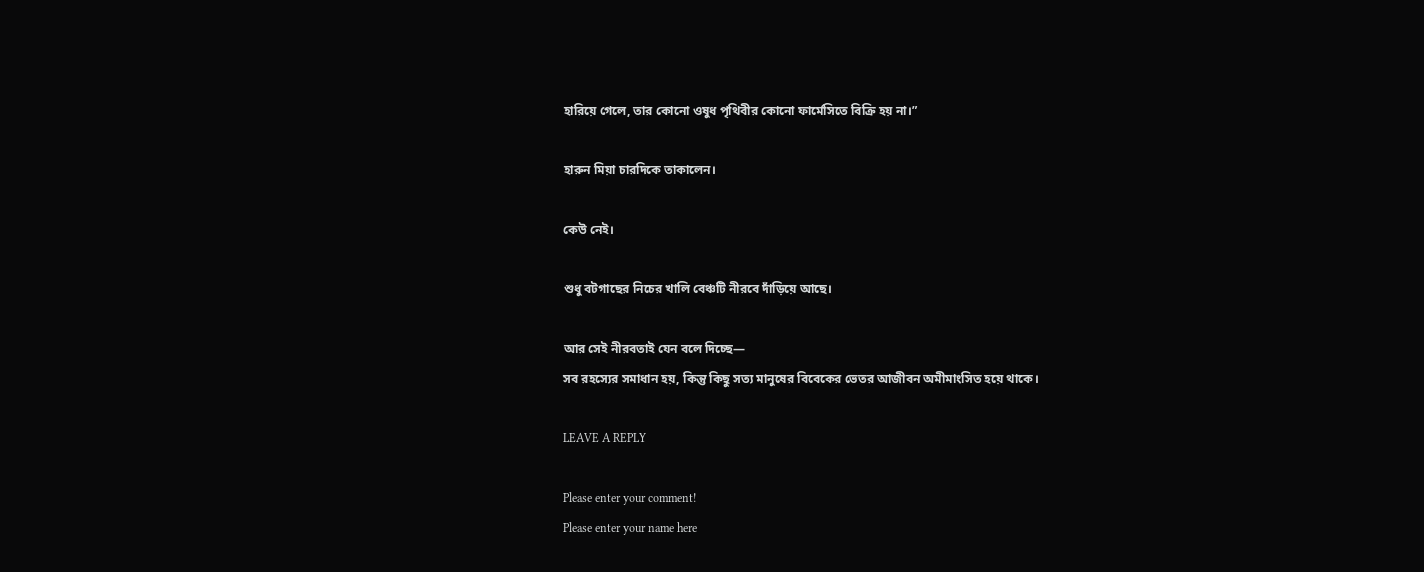হারিয়ে গেলে, তার কোনো ওষুধ পৃথিবীর কোনো ফার্মেসিতে বিক্রি হয় না।”

হারুন মিয়া চারদিকে তাকালেন।

কেউ নেই।

শুধু বটগাছের নিচের খালি বেঞ্চটি নীরবে দাঁড়িয়ে আছে।

আর সেই নীরবতাই যেন বলে দিচ্ছে—
সব রহস্যের সমাধান হয়, কিন্তু কিছু সত্য মানুষের বিবেকের ভেতর আজীবন অমীমাংসিত হয়ে থাকে।

LEAVE A REPLY

Please enter your comment!
Please enter your name here